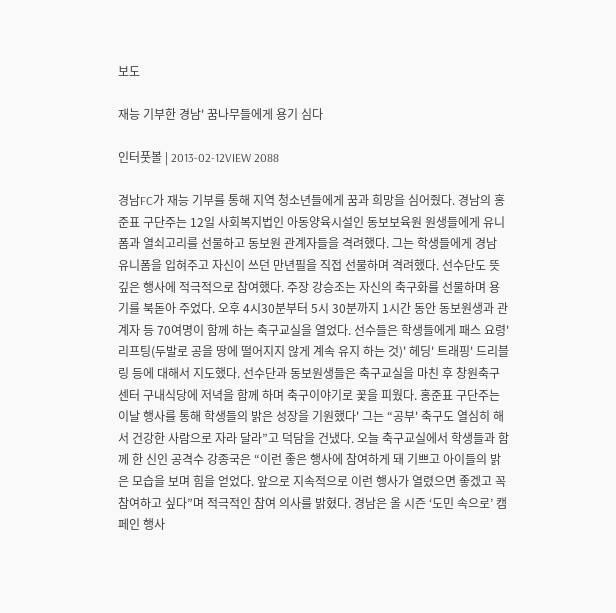보도

재능 기부한 경남' 꿈나무들에게 용기 심다

인터풋볼 | 2013-02-12VIEW 2088

경남FC가 재능 기부를 통해 지역 청소년들에게 꿈과 희망을 심어줬다. 경남의 홍준표 구단주는 12일 사회복지법인 아동양육시설인 동보보육원 원생들에게 유니폼과 열쇠고리를 선물하고 동보원 관계자들을 격려했다. 그는 학생들에게 경남 유니폼을 입혀주고 자신이 쓰던 만년필을 직접 선물하며 격려했다. 선수단도 뜻 깊은 행사에 적극적으로 참여했다. 주장 강승조는 자신의 축구화를 선물하며 용기를 북돋아 주었다. 오후 4시30분부터 5시 30분까지 1시간 동안 동보원생과 관계자 등 70여명이 함께 하는 축구교실을 열었다. 선수들은 학생들에게 패스 요령' 리프팅(두발로 공을 땅에 떨어지지 않게 계속 유지 하는 것)' 헤딩' 트래핑' 드리블링 등에 대해서 지도했다. 선수단과 동보원생들은 축구교실을 마친 후 창원축구센터 구내식당에 저녁을 함께 하며 축구이야기로 꽃을 피웠다. 홍준표 구단주는 이날 행사를 통해 학생들의 밝은 성장을 기원했다' 그는 “공부' 축구도 열심히 해서 건강한 사람으로 자라 달라”고 덕담을 건냈다. 오늘 축구교실에서 학생들과 함께 한 신인 공격수 강종국은 “이런 좋은 행사에 참여하게 돼 기쁘고 아이들의 밝은 모습을 보며 힘을 얻었다. 앞으로 지속적으로 이런 행사가 열렸으면 좋겠고 꼭 참여하고 싶다”며 적극적인 참여 의사를 밝혔다. 경남은 올 시즌 ‘도민 속으로’ 캠페인 행사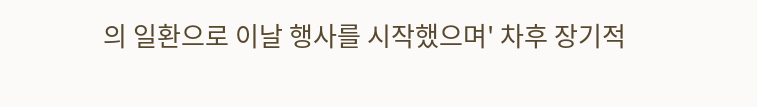의 일환으로 이날 행사를 시작했으며' 차후 장기적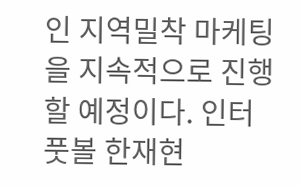인 지역밀착 마케팅을 지속적으로 진행할 예정이다. 인터풋볼 한재현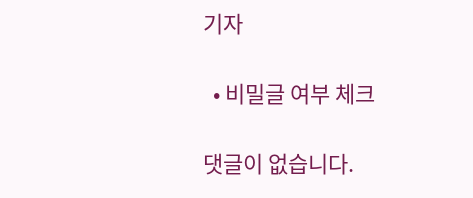기자

  • 비밀글 여부 체크

댓글이 없습니다.